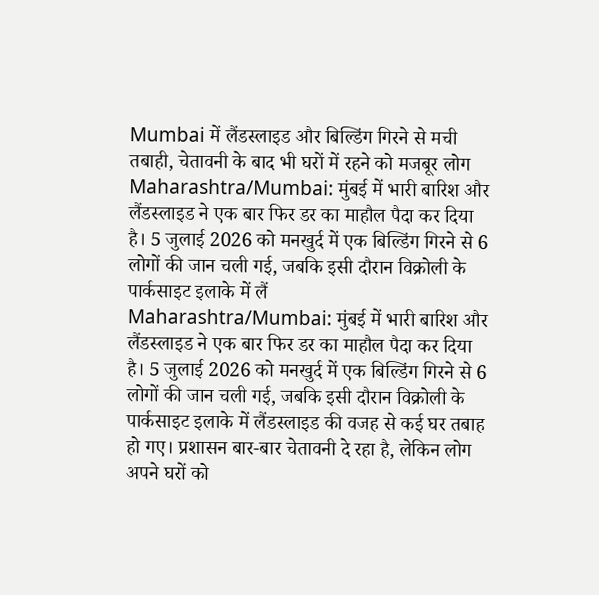Mumbai में लैंडस्लाइड और बिल्डिंग गिरने से मची तबाही, चेतावनी के बाद भी घरों में रहने को मजबूर लोग
Maharashtra/Mumbai: मुंबई में भारी बारिश और लैंडस्लाइड ने एक बार फिर डर का माहौल पैदा कर दिया है। 5 जुलाई 2026 को मनखुर्द में एक बिल्डिंग गिरने से 6 लोगों की जान चली गई, जबकि इसी दौरान विक्रोली के पार्कसाइट इलाके में लैं
Maharashtra/Mumbai: मुंबई में भारी बारिश और लैंडस्लाइड ने एक बार फिर डर का माहौल पैदा कर दिया है। 5 जुलाई 2026 को मनखुर्द में एक बिल्डिंग गिरने से 6 लोगों की जान चली गई, जबकि इसी दौरान विक्रोली के पार्कसाइट इलाके में लैंडस्लाइड की वजह से कई घर तबाह हो गए। प्रशासन बार-बार चेतावनी दे रहा है, लेकिन लोग अपने घरों को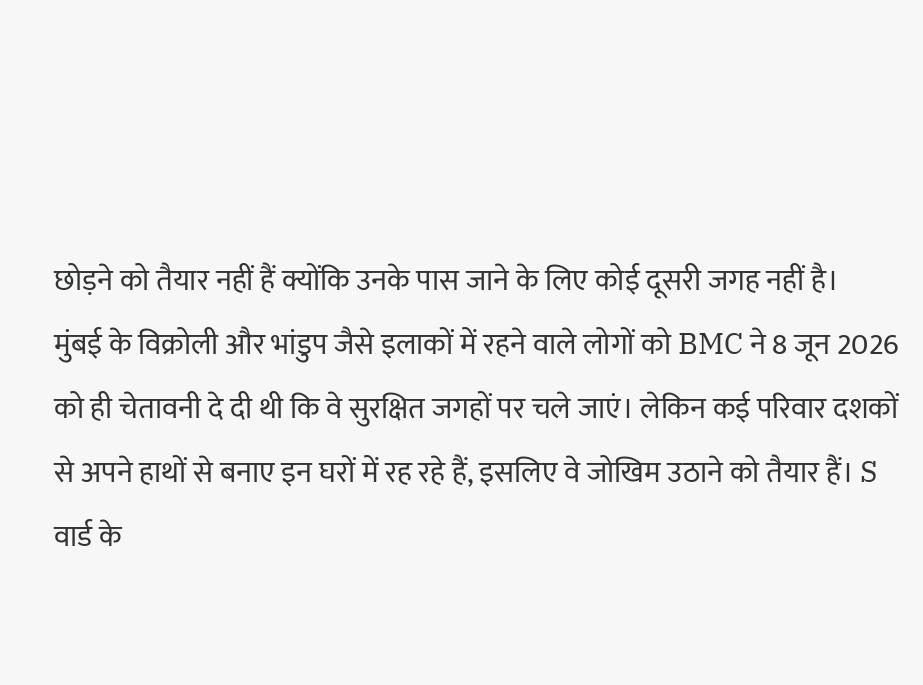छोड़ने को तैयार नहीं हैं क्योंकि उनके पास जाने के लिए कोई दूसरी जगह नहीं है।
मुंबई के विक्रोली और भांडुप जैसे इलाकों में रहने वाले लोगों को BMC ने 8 जून 2026 को ही चेतावनी दे दी थी कि वे सुरक्षित जगहों पर चले जाएं। लेकिन कई परिवार दशकों से अपने हाथों से बनाए इन घरों में रह रहे हैं, इसलिए वे जोखिम उठाने को तैयार हैं। S वार्ड के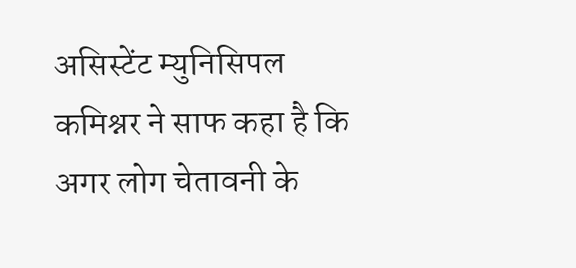असिस्टेंट म्युनिसिपल कमिश्नर ने साफ कहा है कि अगर लोग चेतावनी के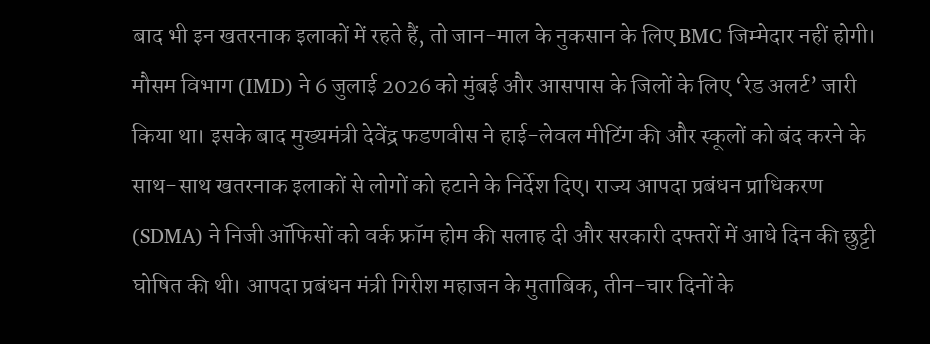बाद भी इन खतरनाक इलाकों में रहते हैं, तो जान-माल के नुकसान के लिए BMC जिम्मेदार नहीं होगी।
मौसम विभाग (IMD) ने 6 जुलाई 2026 को मुंबई और आसपास के जिलों के लिए ‘रेड अलर्ट’ जारी किया था। इसके बाद मुख्यमंत्री देवेंद्र फडणवीस ने हाई-लेवल मीटिंग की और स्कूलों को बंद करने के साथ-साथ खतरनाक इलाकों से लोगों को हटाने के निर्देश दिए। राज्य आपदा प्रबंधन प्राधिकरण (SDMA) ने निजी ऑफिसों को वर्क फ्रॉम होम की सलाह दी और सरकारी दफ्तरों में आधे दिन की छुट्टी घोषित की थी। आपदा प्रबंधन मंत्री गिरीश महाजन के मुताबिक, तीन-चार दिनों के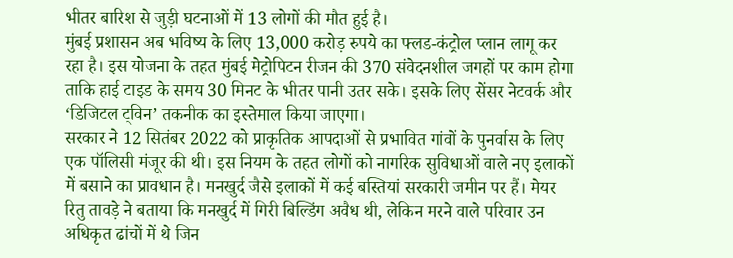भीतर बारिश से जुड़ी घटनाओं में 13 लोगों की मौत हुई है।
मुंबई प्रशासन अब भविष्य के लिए 13,000 करोड़ रुपये का फ्लड-कंट्रोल प्लान लागू कर रहा है। इस योजना के तहत मुंबई मेट्रोपिटन रीजन की 370 संवेदनशील जगहों पर काम होगा ताकि हाई टाइड के समय 30 मिनट के भीतर पानी उतर सके। इसके लिए सेंसर नेटवर्क और ‘डिजिटल ट्विन’ तकनीक का इस्तेमाल किया जाएगा।
सरकार ने 12 सितंबर 2022 को प्राकृतिक आपदाओं से प्रभावित गांवों के पुनर्वास के लिए एक पॉलिसी मंजूर की थी। इस नियम के तहत लोगों को नागरिक सुविधाओं वाले नए इलाकों में बसाने का प्रावधान है। मनखुर्द जैसे इलाकों में कई बस्तियां सरकारी जमीन पर हैं। मेयर रितु तावड़े ने बताया कि मनखुर्द में गिरी बिल्डिंग अवैध थी, लेकिन मरने वाले परिवार उन अधिकृत ढांचों में थे जिन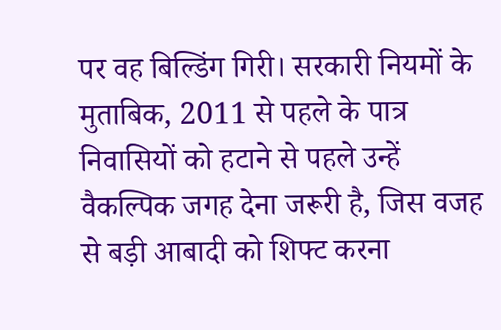पर वह बिल्डिंग गिरी। सरकारी नियमों के मुताबिक, 2011 से पहले के पात्र निवासियों को हटाने से पहले उन्हें वैकल्पिक जगह देना जरूरी है, जिस वजह से बड़ी आबादी को शिफ्ट करना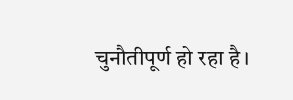चुनौतीपूर्ण हो रहा है।